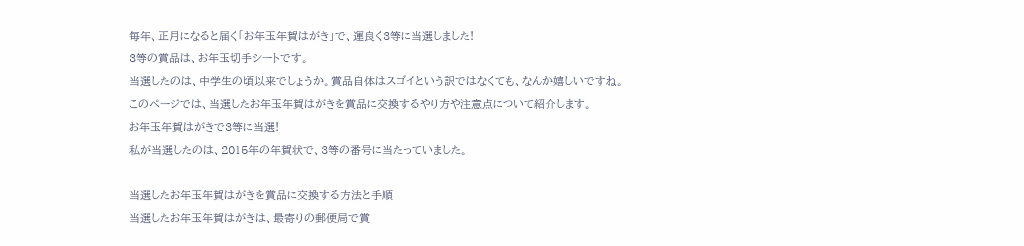毎年、正月になると届く「お年玉年賀はがき」で、運良く3等に当選しました!
3等の賞品は、お年玉切手シートです。
当選したのは、中学生の頃以来でしょうか。賞品自体はスゴイという訳ではなくても、なんか嬉しいですね。
このページでは、当選したお年玉年賀はがきを賞品に交換するやり方や注意点について紹介します。
お年玉年賀はがきで3等に当選!
私が当選したのは、2015年の年賀状で、3等の番号に当たっていました。

当選したお年玉年賀はがきを賞品に交換する方法と手順
当選したお年玉年賀はがきは、最寄りの郵便局で賞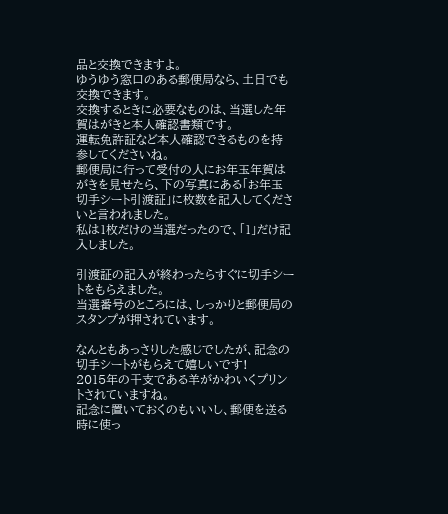品と交換できますよ。
ゆうゆう窓口のある郵便局なら、土日でも交換できます。
交換するときに必要なものは、当選した年賀はがきと本人確認書類です。
運転免許証など本人確認できるものを持参してくださいね。
郵便局に行って受付の人にお年玉年賀はがきを見せたら、下の写真にある「お年玉切手シート引渡証」に枚数を記入してくださいと言われました。
私は1枚だけの当選だったので、「1」だけ記入しました。

引渡証の記入が終わったらすぐに切手シートをもらえました。
当選番号のところには、しっかりと郵便局のスタンプが押されています。

なんともあっさりした感じでしたが、記念の切手シートがもらえて嬉しいです!
2015年の干支である羊がかわいくプリントされていますね。
記念に置いておくのもいいし、郵便を送る時に使っ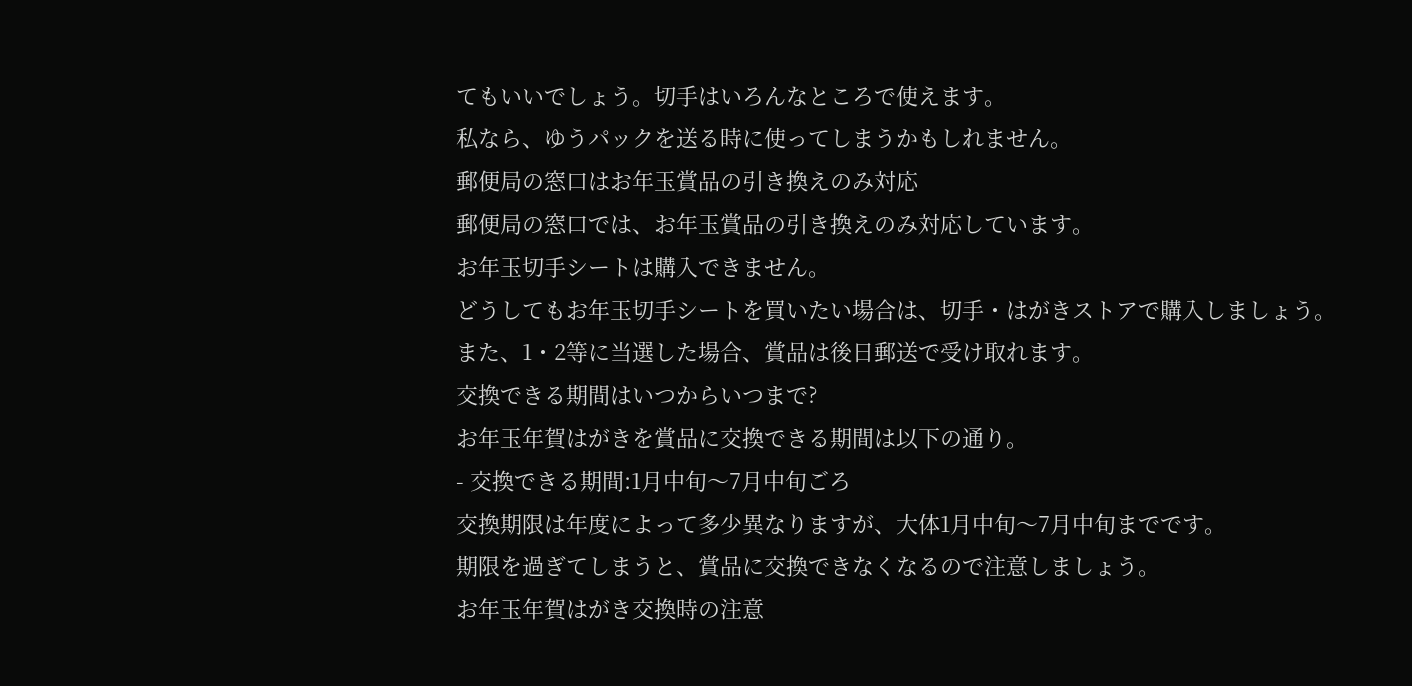てもいいでしょう。切手はいろんなところで使えます。
私なら、ゆうパックを送る時に使ってしまうかもしれません。
郵便局の窓口はお年玉賞品の引き換えのみ対応
郵便局の窓口では、お年玉賞品の引き換えのみ対応しています。
お年玉切手シートは購入できません。
どうしてもお年玉切手シートを買いたい場合は、切手・はがきストアで購入しましょう。
また、1・2等に当選した場合、賞品は後日郵送で受け取れます。
交換できる期間はいつからいつまで?
お年玉年賀はがきを賞品に交換できる期間は以下の通り。
- 交換できる期間:1月中旬〜7月中旬ごろ
交換期限は年度によって多少異なりますが、大体1月中旬〜7月中旬までです。
期限を過ぎてしまうと、賞品に交換できなくなるので注意しましょう。
お年玉年賀はがき交換時の注意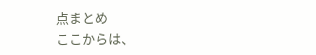点まとめ
ここからは、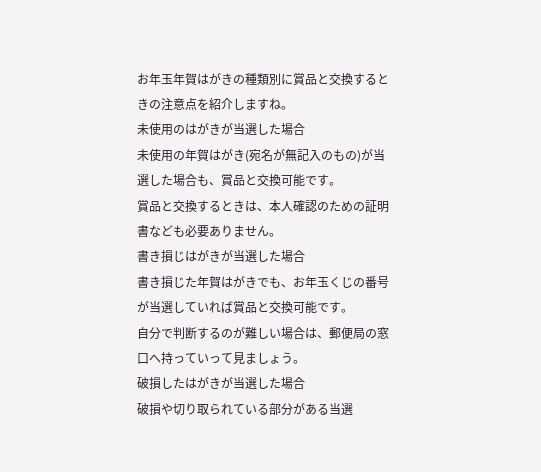お年玉年賀はがきの種類別に賞品と交換するときの注意点を紹介しますね。
未使用のはがきが当選した場合
未使用の年賀はがき(宛名が無記入のもの)が当選した場合も、賞品と交換可能です。
賞品と交換するときは、本人確認のための証明書なども必要ありません。
書き損じはがきが当選した場合
書き損じた年賀はがきでも、お年玉くじの番号が当選していれば賞品と交換可能です。
自分で判断するのが難しい場合は、郵便局の窓口へ持っていって見ましょう。
破損したはがきが当選した場合
破損や切り取られている部分がある当選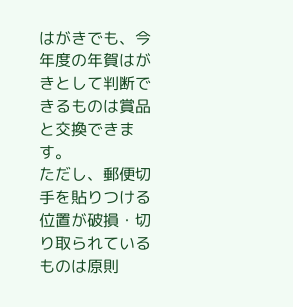はがきでも、今年度の年賀はがきとして判断できるものは賞品と交換できます。
ただし、郵便切手を貼りつける位置が破損・切り取られているものは原則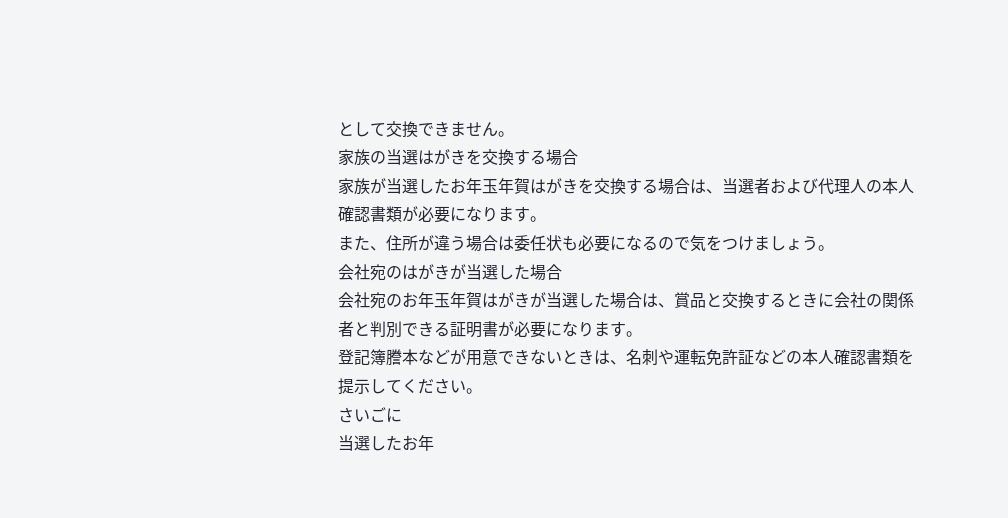として交換できません。
家族の当選はがきを交換する場合
家族が当選したお年玉年賀はがきを交換する場合は、当選者および代理人の本人確認書類が必要になります。
また、住所が違う場合は委任状も必要になるので気をつけましょう。
会社宛のはがきが当選した場合
会社宛のお年玉年賀はがきが当選した場合は、賞品と交換するときに会社の関係者と判別できる証明書が必要になります。
登記簿謄本などが用意できないときは、名刺や運転免許証などの本人確認書類を提示してください。
さいごに
当選したお年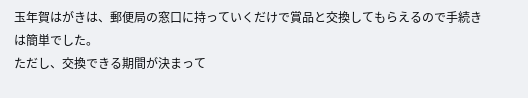玉年賀はがきは、郵便局の窓口に持っていくだけで賞品と交換してもらえるので手続きは簡単でした。
ただし、交換できる期間が決まって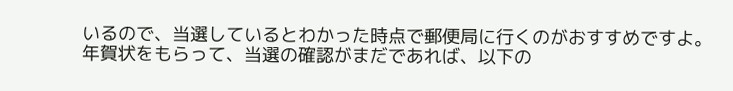いるので、当選しているとわかった時点で郵便局に行くのがおすすめですよ。
年賀状をもらって、当選の確認がまだであれば、以下の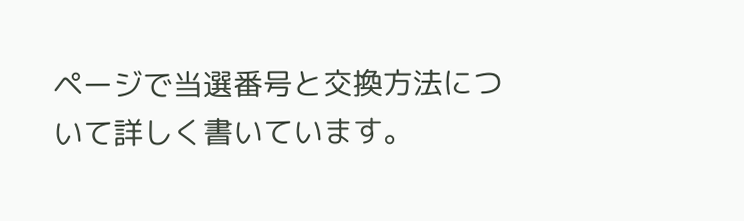ページで当選番号と交換方法について詳しく書いています。